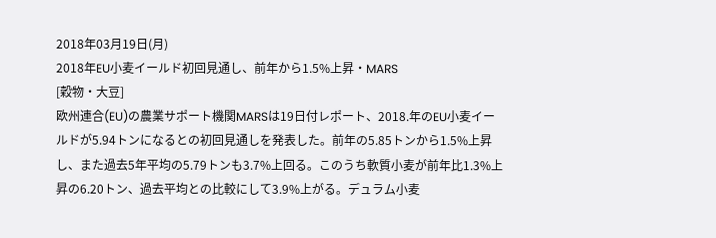2018年03月19日(月)
2018年EU小麦イールド初回見通し、前年から1.5%上昇・MARS
[穀物・大豆]
欧州連合(EU)の農業サポート機関MARSは19日付レポート、2018.年のEU小麦イールドが5.94トンになるとの初回見通しを発表した。前年の5.85トンから1.5%上昇し、また過去5年平均の5.79トンも3.7%上回る。このうち軟質小麦が前年比1.3%上昇の6.20トン、過去平均との比較にして3.9%上がる。デュラム小麦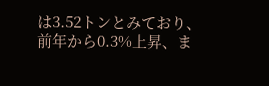は3.52トンとみており、前年から0.3%上昇、ま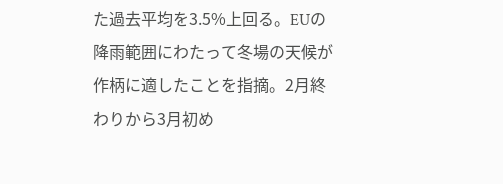た過去平均を3.5%上回る。EUの降雨範囲にわたって冬場の天候が作柄に適したことを指摘。2月終わりから3月初め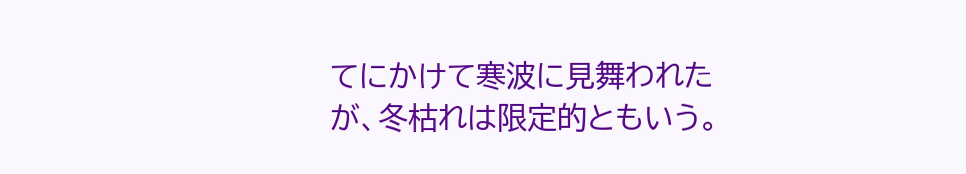てにかけて寒波に見舞われたが、冬枯れは限定的ともいう。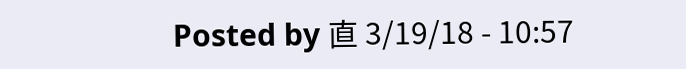Posted by 直 3/19/18 - 10:57